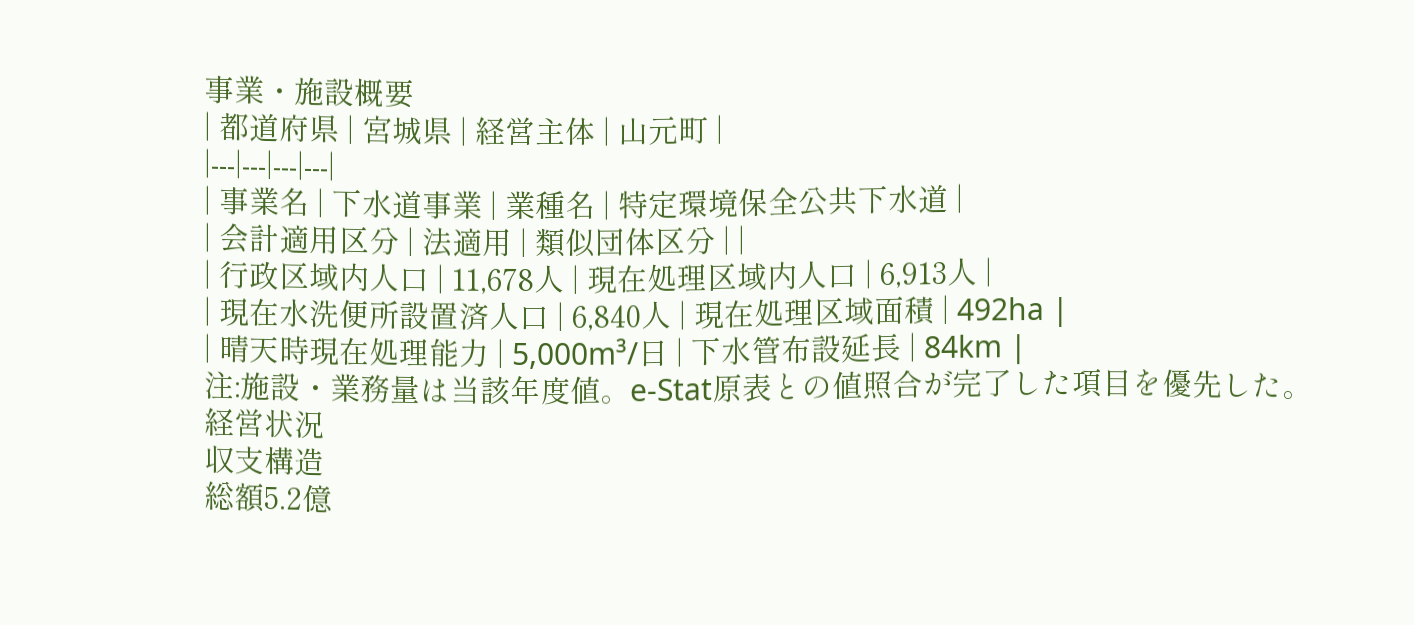事業・施設概要
| 都道府県 | 宮城県 | 経営主体 | 山元町 |
|---|---|---|---|
| 事業名 | 下水道事業 | 業種名 | 特定環境保全公共下水道 |
| 会計適用区分 | 法適用 | 類似団体区分 | |
| 行政区域内人口 | 11,678人 | 現在処理区域内人口 | 6,913人 |
| 現在水洗便所設置済人口 | 6,840人 | 現在処理区域面積 | 492ha |
| 晴天時現在処理能力 | 5,000m³/日 | 下水管布設延長 | 84km |
注:施設・業務量は当該年度値。e-Stat原表との値照合が完了した項目を優先した。
経営状況
収支構造
総額5.2億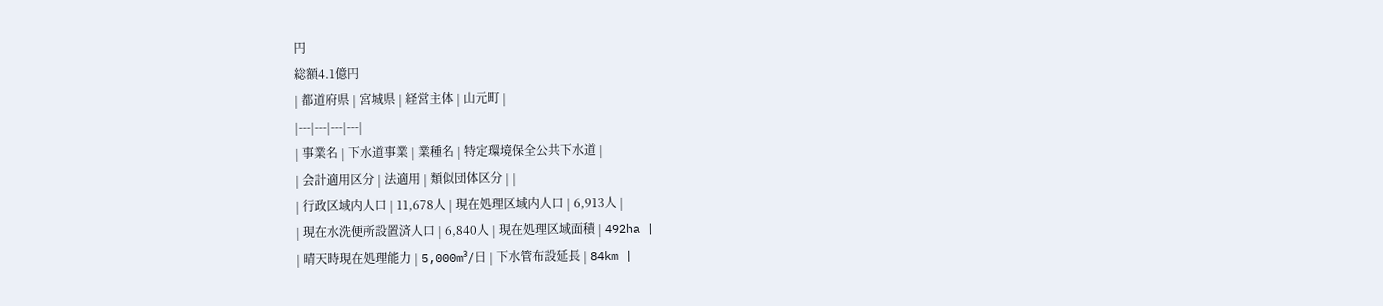円
総額4.1億円
| 都道府県 | 宮城県 | 経営主体 | 山元町 |
|---|---|---|---|
| 事業名 | 下水道事業 | 業種名 | 特定環境保全公共下水道 |
| 会計適用区分 | 法適用 | 類似団体区分 | |
| 行政区域内人口 | 11,678人 | 現在処理区域内人口 | 6,913人 |
| 現在水洗便所設置済人口 | 6,840人 | 現在処理区域面積 | 492ha |
| 晴天時現在処理能力 | 5,000m³/日 | 下水管布設延長 | 84km |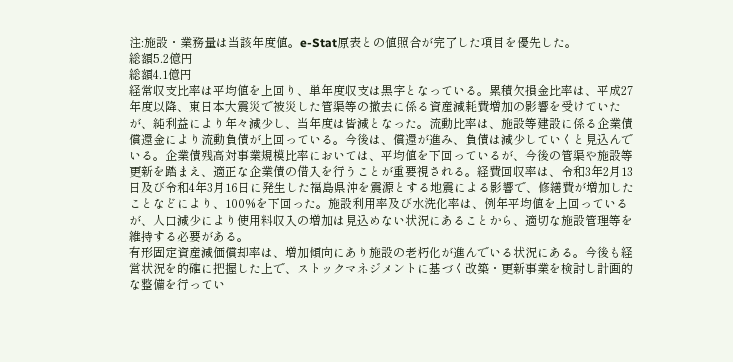注:施設・業務量は当該年度値。e-Stat原表との値照合が完了した項目を優先した。
総額5.2億円
総額4.1億円
経常収支比率は平均値を上回り、単年度収支は黒字となっている。累積欠損金比率は、平成27年度以降、東日本大震災で被災した管渠等の撤去に係る資産減耗費増加の影響を受けていたが、純利益により年々減少し、当年度は皆減となった。流動比率は、施設等建設に係る企業債償還金により流動負債が上回っている。今後は、償還が進み、負債は減少していくと見込んでいる。企業債残高対事業規模比率においては、平均値を下回っているが、今後の管渠や施設等更新を踏まえ、適正な企業債の借入を行うことが重要視される。経費回収率は、令和3年2月13日及び令和4年3月16日に発生した福島県沖を震源とする地震による影響で、修繕費が増加したことなどにより、100%を下回った。施設利用率及び水洗化率は、例年平均値を上回っているが、人口減少により使用料収入の増加は見込めない状況にあることから、適切な施設管理等を維持する必要がある。
有形固定資産減価償却率は、増加傾向にあり施設の老朽化が進んでいる状況にある。今後も経営状況を的確に把握した上で、ストックマネジメントに基づく改築・更新事業を検討し計画的な整備を行ってい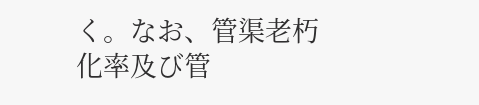く。なお、管渠老朽化率及び管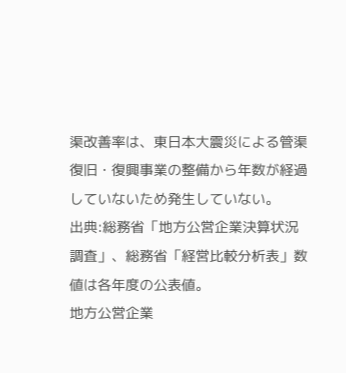渠改善率は、東日本大震災による管渠復旧・復興事業の整備から年数が経過していないため発生していない。
出典:総務省「地方公営企業決算状況調査」、総務省「経営比較分析表」数値は各年度の公表値。
地方公営企業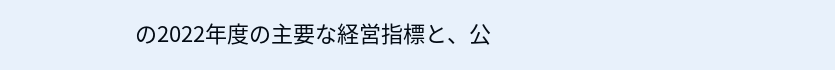の2022年度の主要な経営指標と、公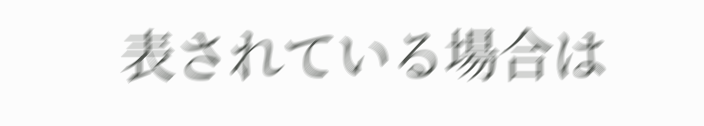表されている場合は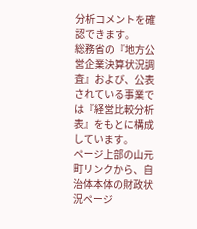分析コメントを確認できます。
総務省の『地方公営企業決算状況調査』および、公表されている事業では『経営比較分析表』をもとに構成しています。
ページ上部の山元町リンクから、自治体本体の財政状況ページ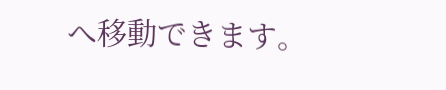へ移動できます。